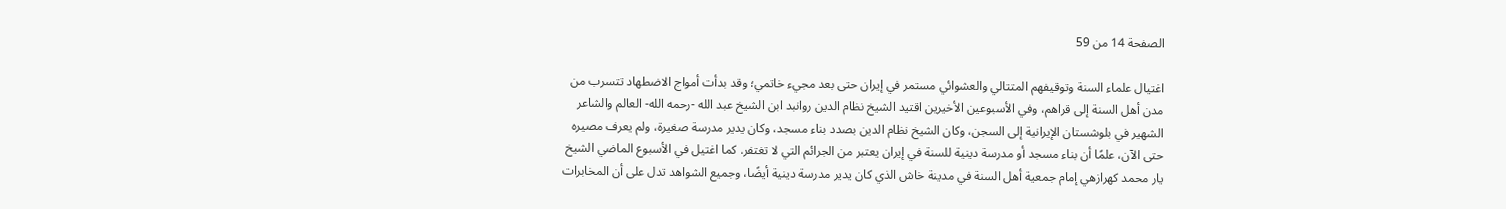الصفحة 14 من 59

اغتيال علماء السنة وتوقيفهم المتتالي والعشوائي مستمر في إيران حتى بعد مجيء خاتمي؛ وقد بدأت أمواج الاضطهاد تتسرب من مدن أهل السنة إلى قراهم، وفي الأسبوعين الأخيرين اقتيد الشيخ نظام الدين روانبد ابن الشيخ عبد الله -رحمه الله- العالم والشاعر الشهير في بلوشستان الإيرانية إلى السجن، وكان الشيخ نظام الدين بصدد بناء مسجد، وكان يدير مدرسة صغيرة، ولم يعرف مصيره حتى الآن، علمًا أن بناء مسجد أو مدرسة دينية للسنة في إيران يعتبر من الجرائم التي لا تغتفر. كما اغتيل في الأسبوع الماضي الشيخ يار محمد كهرازهي إمام جمعية أهل السنة في مدينة خاش الذي كان يدير مدرسة دينية أيضًا، وجميع الشواهد تدل على أن المخابرات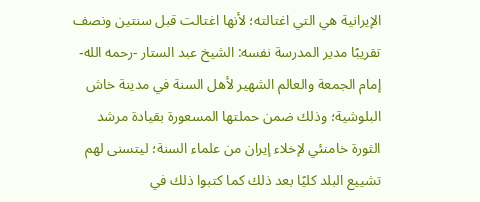الإيرانية هي التي اغتالته؛ لأنها اغتالت قبل سنتين ونصف تقريبًا مدير المدرسة نفسه: الشيخ عبد الستار -رحمه الله- إمام الجمعة والعالم الشهير لأهل السنة في مدينة خاش البلوشية؛ وذلك ضمن حملتها المسعورة بقيادة مرشد الثورة خامنئي لإخلاء إيران من علماء السنة؛ ليتسنى لهم تشييع البلد كليًا بعد ذلك كما كتبوا ذلك في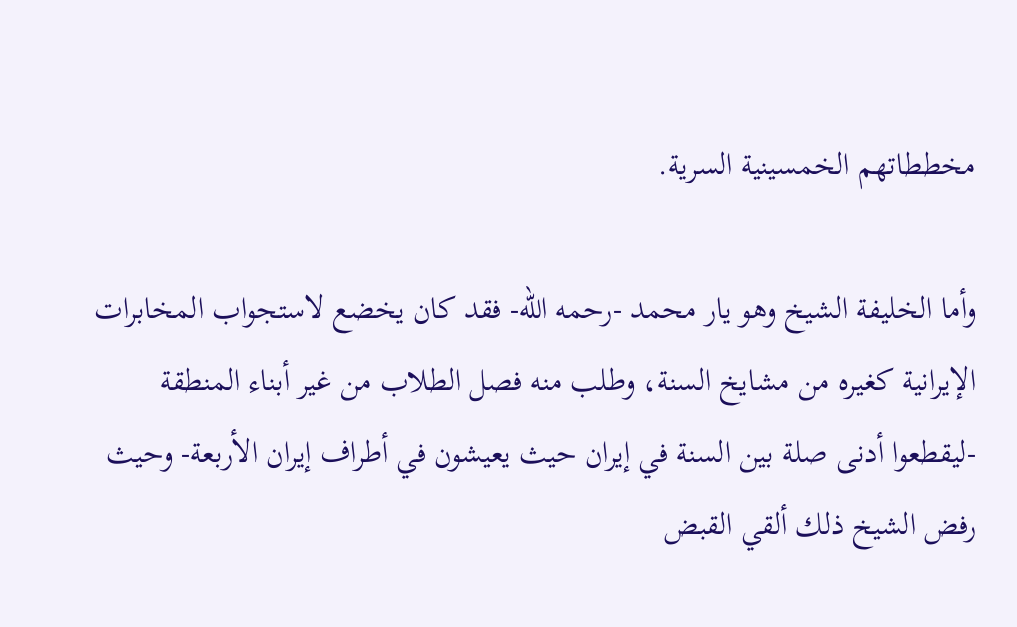مخططاتهم الخمسينية السرية.

وأما الخليفة الشيخ وهو يار محمد -رحمه الله- فقد كان يخضع لاستجواب المخابرات الإيرانية كغيره من مشايخ السنة، وطلب منه فصل الطلاب من غير أبناء المنطقة -ليقطعوا أدنى صلة بين السنة في إيران حيث يعيشون في أطراف إيران الأربعة- وحيث رفض الشيخ ذلك ألقي القبض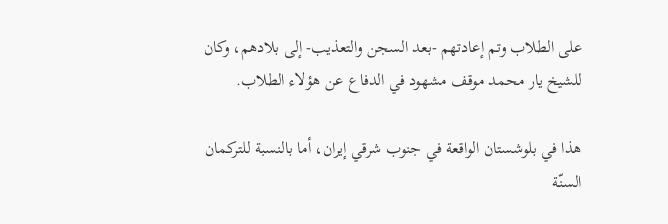على الطلاب وتم إعادتهم -بعد السجن والتعذيب- إلى بلادهم، وكان للشيخ يار محمد موقف مشهود في الدفاع عن هؤلاء الطلاب.

هذا في بلوشستان الواقعة في جنوب شرقي إيران، أما بالنسبة للتركمان السنّة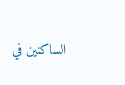الساكنين في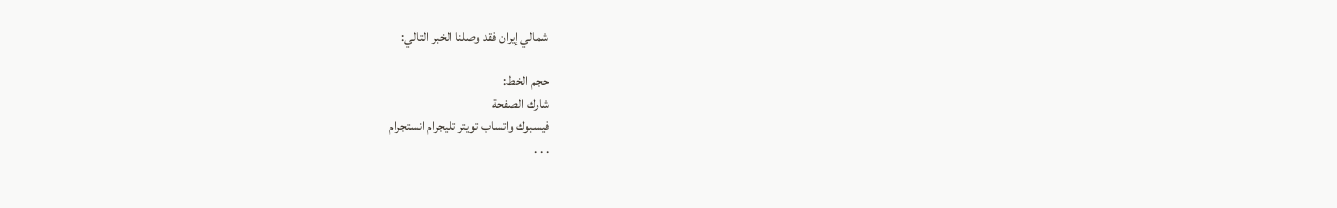شمالي إيران فقد وصلنا الخبر التالي:

حجم الخط:
شارك الصفحة
فيسبوك واتساب تويتر تليجرام انستجرام
. . .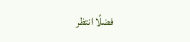فضلًا انتظر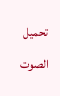تحميل الصوت